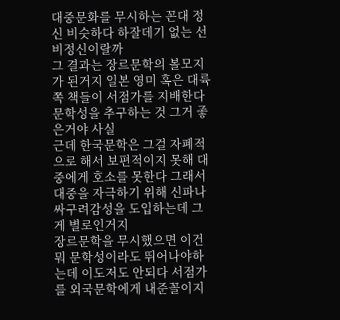대중문화를 무시하는 꼰대 정신 비슷하다 하잘데기 없는 선비정신이랄까
그 결과는 장르문학의 볼모지가 된거지 일본 영미 혹은 대륙쪽 책들이 서점가를 지배한다
문학성을 추구하는 것 그거 좋은거야 사실
근데 한국문학은 그걸 자폐적으로 해서 보편적이지 못해 대중에게 호소를 못한다 그래서 대중을 자극하기 위해 신파나 싸구려감성을 도입하는데 그게 별로인거지
장르문학을 무시했으면 이건 뭐 문학성이라도 뛰어나야하는데 이도저도 안되다 서점가를 외국문학에게 내준꼴이지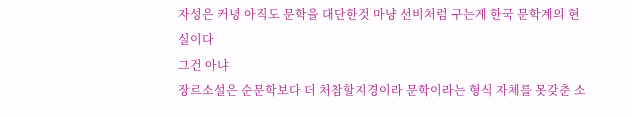자성은 커녕 아직도 문학을 대단한것 마냥 선비처럼 구는게 한국 문학계의 현실이다
그건 아냐
장르소설은 순문학보다 더 처참할지경이라 문학이라는 형식 자체를 못갖춘 소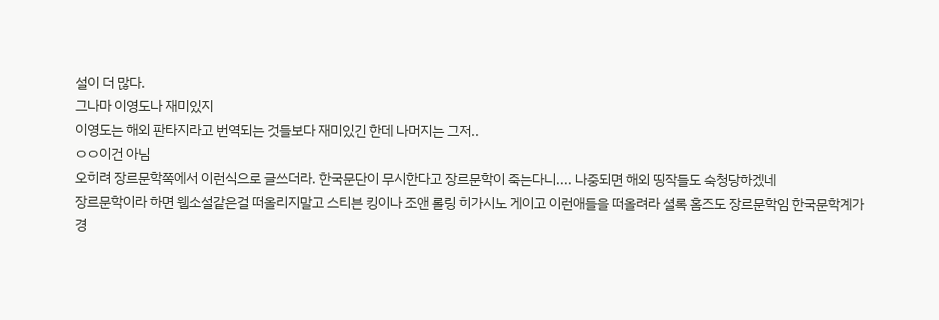설이 더 많다.
그나마 이영도나 재미있지
이영도는 해외 판타지라고 번역되는 것들보다 재미있긴 한데 나머지는 그저..
ㅇㅇ이건 아님
오히려 장르문학쪽에서 이런식으로 글쓰더라. 한국문단이 무시한다고 장르문학이 죽는다니.... 나중되면 해외 띵작들도 숙청당하겠네
장르문학이라 하면 웹소설같은걸 떠올리지말고 스티븐 킹이나 조앤 롤링 히가시노 게이고 이런애들을 떠올려라 셜록 홈즈도 장르문학임 한국문학계가 경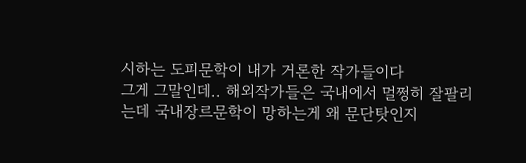시하는 도피문학이 내가 거론한 작가들이다
그게 그말인데.. 해외작가들은 국내에서 멀쩡히 잘팔리는데 국내장르문학이 망하는게 왜 문단탓인지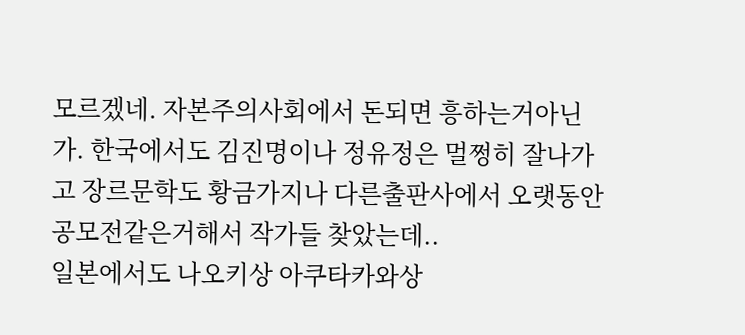모르겠네. 자본주의사회에서 돈되면 흥하는거아닌가. 한국에서도 김진명이나 정유정은 멀쩡히 잘나가고 장르문학도 황금가지나 다른출판사에서 오랫동안 공모전같은거해서 작가들 찾았는데..
일본에서도 나오키상 아쿠타카와상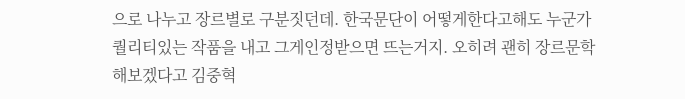으로 나누고 장르별로 구분짓던데. 한국문단이 어떻게한다고해도 누군가 퀄리티있는 작품을 내고 그게인정받으면 뜨는거지. 오히려 괜히 장르문학 해보겠다고 김중혁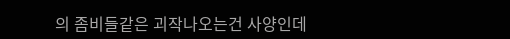의 좀비들같은 괴작나오는건 사양인데